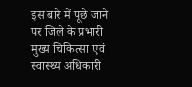इस बारे में पूछे जाने पर जिले के प्रभारी मुख्य चिकित्सा एवं स्वास्थ्य अधिकारी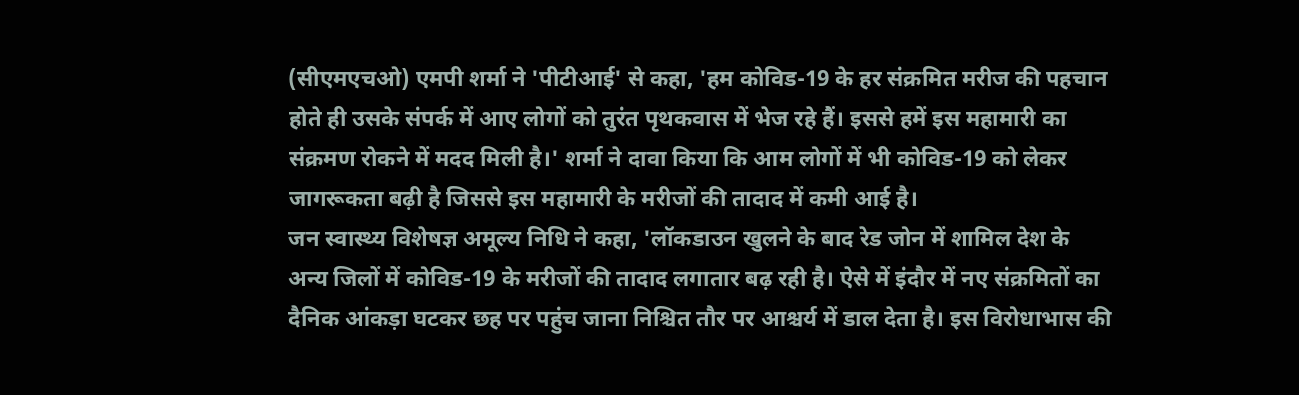(सीएमएचओ) एमपी शर्मा ने 'पीटीआई' से कहा, 'हम कोविड-19 के हर संक्रमित मरीज की पहचान होते ही उसके संपर्क में आए लोगों को तुरंत पृथकवास में भेज रहे हैं। इससे हमें इस महामारी का संक्रमण रोकने में मदद मिली है।' शर्मा ने दावा किया कि आम लोगों में भी कोविड-19 को लेकर जागरूकता बढ़ी है जिससे इस महामारी के मरीजों की तादाद में कमी आई है।
जन स्वास्थ्य विशेषज्ञ अमूल्य निधि ने कहा, 'लॉकडाउन खुलने के बाद रेड जोन में शामिल देश के अन्य जिलों में कोविड-19 के मरीजों की तादाद लगातार बढ़ रही है। ऐसे में इंदौर में नए संक्रमितों का दैनिक आंकड़ा घटकर छह पर पहुंच जाना निश्चित तौर पर आश्चर्य में डाल देता है। इस विरोधाभास की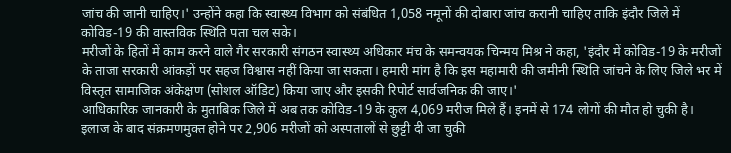जांच की जानी चाहिए।' उन्होंने कहा कि स्वास्थ्य विभाग को संबंधित 1,058 नमूनों की दोबारा जांच करानी चाहिए ताकि इंदौर जिले में कोविड-19 की वास्तविक स्थिति पता चल सके।
मरीजों के हितों में काम करने वाले गैर सरकारी संगठन स्वास्थ्य अधिकार मंच के समन्वयक चिन्मय मिश्र ने कहा, 'इंदौर में कोविड-19 के मरीजों के ताजा सरकारी आंकड़ों पर सहज विश्वास नहीं किया जा सकता। हमारी मांग है कि इस महामारी की जमीनी स्थिति जांचने के लिए जिले भर में विस्तृत सामाजिक अंकेक्षण (सोशल ऑडिट) किया जाए और इसकी रिपोर्ट सार्वजनिक की जाए।'
आधिकारिक जानकारी के मुताबिक जिले में अब तक कोविड-19 के कुल 4,069 मरीज मिले हैं। इनमें से 174 लोगों की मौत हो चुकी है। इलाज के बाद संक्रमणमुक्त होने पर 2,906 मरीजों को अस्पतालों से छुट्टी दी जा चुकी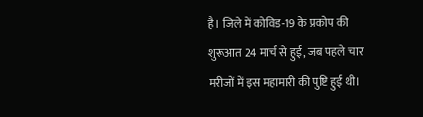है। जिले में कोविड-19 के प्रकोप की शुरूआत 24 मार्च से हुई, जब पहले चार मरीजों में इस महामारी की पुष्टि हुई थी।